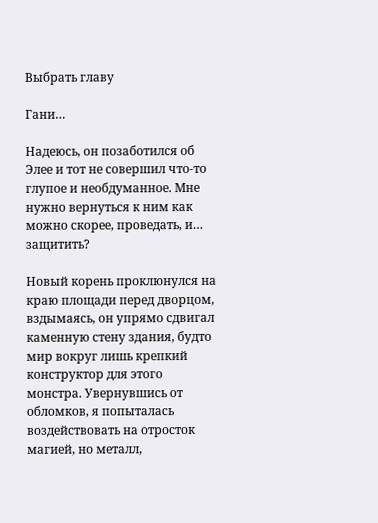Выбрать главу

Гани…

Надеюсь, он позаботился об Элее и тот не совершил что-то глупое и необдуманное. Мне нужно вернуться к ним как можно скорее, проведать, и… защитить?

Новый корень проклюнулся на краю площади перед дворцом, вздымаясь, он упрямо сдвигал каменную стену здания, будто мир вокруг лишь крепкий конструктор для этого монстра. Увернувшись от обломков, я попыталась воздействовать на отросток магией, но металл,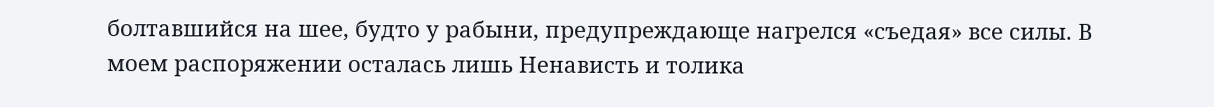болтавшийся на шее, будто у рабыни, предупреждающе нагрелся «съедая» все силы. В моем распоряжении осталась лишь Ненависть и толика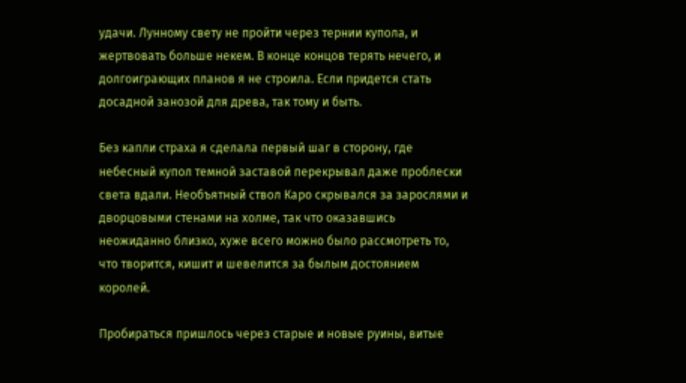удачи. Лунному свету не пройти через тернии купола, и жертвовать больше некем. В конце концов терять нечего, и долгоиграющих планов я не строила. Если придется стать досадной занозой для древа, так тому и быть.

Без капли страха я сделала первый шаг в сторону, где небесный купол темной заставой перекрывал даже проблески света вдали. Необъятный ствол Каро скрывался за зарослями и дворцовыми стенами на холме, так что оказавшись неожиданно близко, хуже всего можно было рассмотреть то, что творится, кишит и шевелится за былым достоянием королей.

Пробираться пришлось через старые и новые руины, витые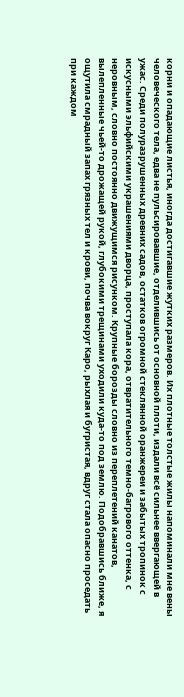корни и опадающие листья, иногда достигавшие жутких размеров. Их плотные толстые жилы напоминали мне вены человеческого тела, едва не пульсировавшие, отделившись от основной плоти, издали всё сильнее ввергающей в ужас. Среди полуразрушенных древних садов, остатков огромной стеклянной оранжереи и забытых тропинок с искусными эльфийскими украшениями дворца, проступала кора, отвратительного темно-багрового оттенка, с неровным, словно постоянно движущимся рисунком. Крупные борозды словно из переплетений канатов, вылепленные чьей-то дрожащей рукой, глубокими трещинами уходили куда-то под землю. Подобравшись ближе, я ощутила смрадный запах грязных тел и крови, почва вокруг Каро, рыхлая и бугристая, вдруг стала опасно проседать при каждом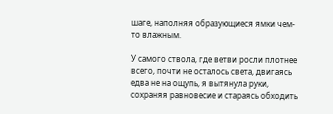шаге, наполняя образующиеся ямки чем-то влажным.

У самого ствола, где ветви росли плотнее всего, почти не осталось света, двигаясь едва не на ощупь, я вытянула руки, сохраняя равновесие и стараясь обходить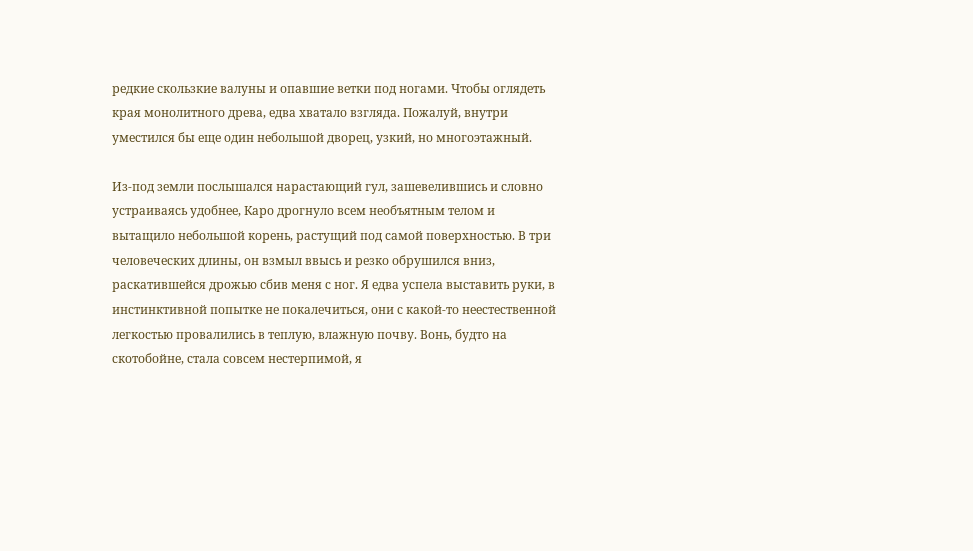редкие скользкие валуны и опавшие ветки под ногами. Чтобы оглядеть края монолитного древа, едва хватало взгляда. Пожалуй, внутри уместился бы еще один небольшой дворец, узкий, но многоэтажный.

Из-под земли послышался нарастающий гул, зашевелившись и словно устраиваясь удобнее, Каро дрогнуло всем необъятным телом и вытащило небольшой корень, растущий под самой поверхностью. В три человеческих длины, он взмыл ввысь и резко обрушился вниз, раскатившейся дрожью сбив меня с ног. Я едва успела выставить руки, в инстинктивной попытке не покалечиться, они с какой-то неестественной легкостью провалились в теплую, влажную почву. Вонь, будто на скотобойне, стала совсем нестерпимой, я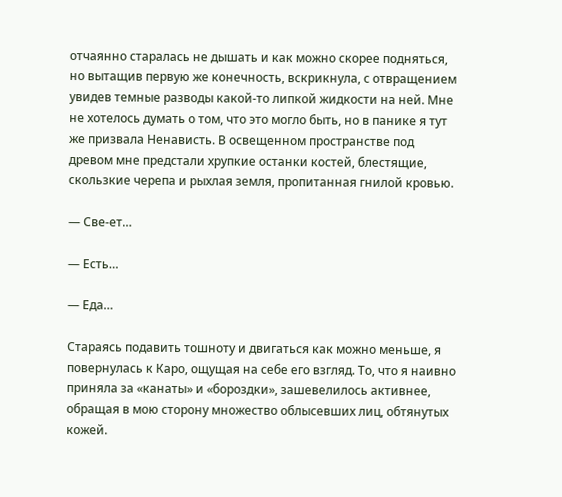отчаянно старалась не дышать и как можно скорее подняться, но вытащив первую же конечность, вскрикнула, с отвращением увидев темные разводы какой-то липкой жидкости на ней. Мне не хотелось думать о том, что это могло быть, но в панике я тут же призвала Ненависть. В освещенном пространстве под древом мне предстали хрупкие останки костей, блестящие, скользкие черепа и рыхлая земля, пропитанная гнилой кровью.

— Све-ет…

— Есть…

— Еда…

Стараясь подавить тошноту и двигаться как можно меньше, я повернулась к Каро, ощущая на себе его взгляд. То, что я наивно приняла за «канаты» и «бороздки», зашевелилось активнее, обращая в мою сторону множество облысевших лиц, обтянутых кожей.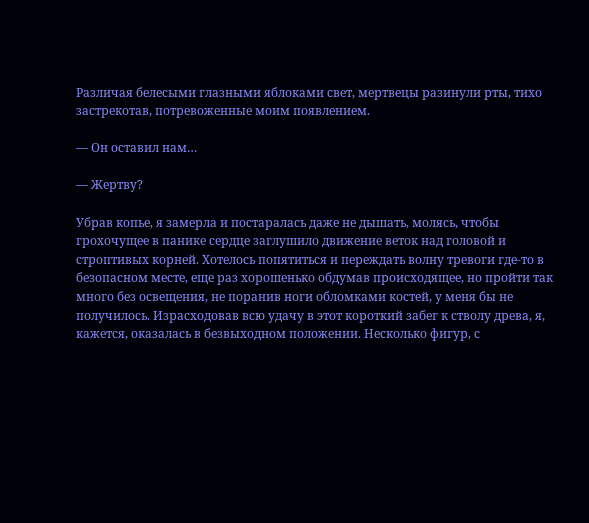Различая белесыми глазными яблоками свет, мертвецы разинули рты, тихо застрекотав, потревоженные моим появлением.

— Он оставил нам…

— Жертву?

Убрав копье, я замерла и постаралась даже не дышать, молясь, чтобы грохочущее в панике сердце заглушило движение веток над головой и строптивых корней. Хотелось попятиться и переждать волну тревоги где-то в безопасном месте, еще раз хорошенько обдумав происходящее, но пройти так много без освещения, не поранив ноги обломками костей, у меня бы не получилось. Израсходовав всю удачу в этот короткий забег к стволу древа, я, кажется, оказалась в безвыходном положении. Несколько фигур, с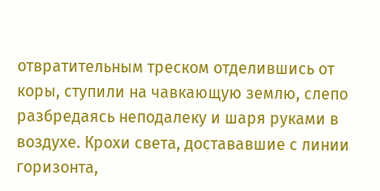отвратительным треском отделившись от коры, ступили на чавкающую землю, слепо разбредаясь неподалеку и шаря руками в воздухе. Крохи света, достававшие с линии горизонта,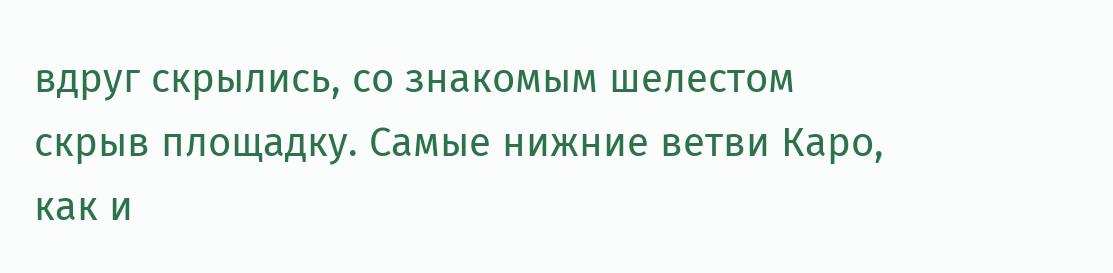вдруг скрылись, со знакомым шелестом скрыв площадку. Самые нижние ветви Каро, как и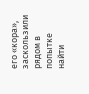его «кора», заскользили рядом в попытке найти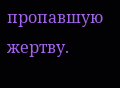пропавшую жертву.